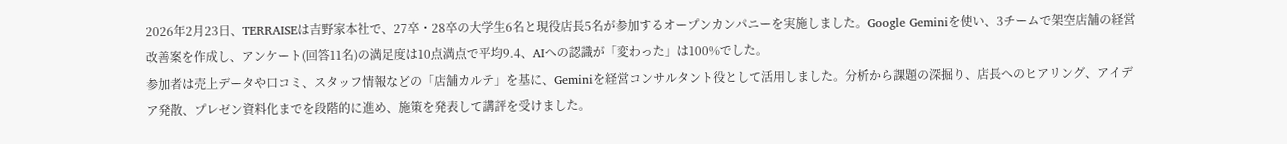2026年2月23日、TERRAISEは吉野家本社で、27卒・28卒の大学生6名と現役店長5名が参加するオープンカンパニーを実施しました。Google Geminiを使い、3チームで架空店舗の経営改善案を作成し、アンケート(回答11名)の満足度は10点満点で平均9.4、AIへの認識が「変わった」は100%でした。
参加者は売上データや口コミ、スタッフ情報などの「店舗カルテ」を基に、Geminiを経営コンサルタント役として活用しました。分析から課題の深掘り、店長へのヒアリング、アイデア発散、プレゼン資料化までを段階的に進め、施策を発表して講評を受けました。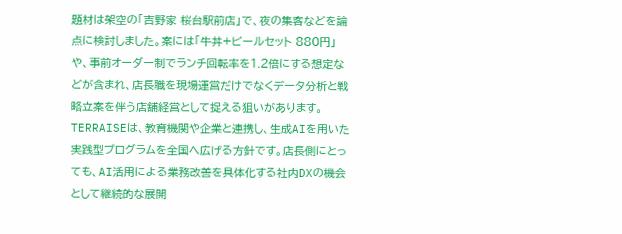題材は架空の「吉野家 桜台駅前店」で、夜の集客などを論点に検討しました。案には「牛丼+ビールセット 880円」や、事前オーダー制でランチ回転率を1.2倍にする想定などが含まれ、店長職を現場運営だけでなくデータ分析と戦略立案を伴う店舗経営として捉える狙いがあります。
TERRAISEは、教育機関や企業と連携し、生成AIを用いた実践型プログラムを全国へ広げる方針です。店長側にとっても、AI活用による業務改善を具体化する社内DXの機会として継続的な展開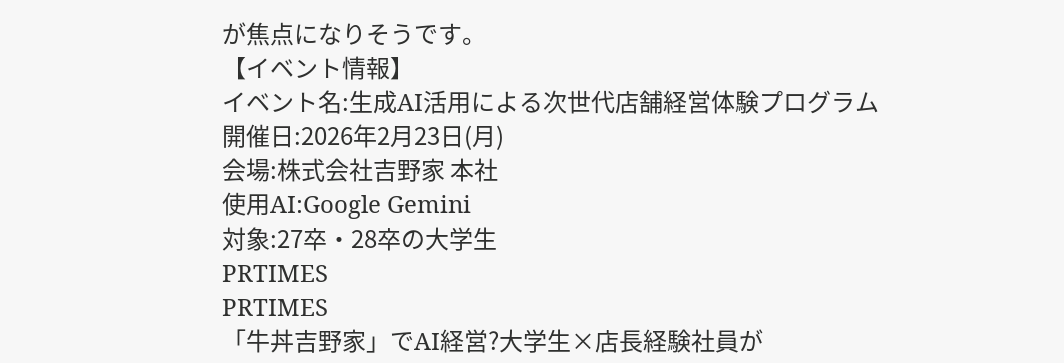が焦点になりそうです。
【イベント情報】
イベント名:生成AI活用による次世代店舗経営体験プログラム
開催日:2026年2月23日(月)
会場:株式会社吉野家 本社
使用AI:Google Gemini
対象:27卒・28卒の大学生
PRTIMES
PRTIMES
「牛丼吉野家」でAI経営?大学生×店長経験社員が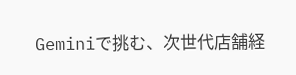Geminiで挑む、次世代店舗経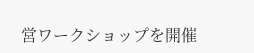営ワークショップを開催